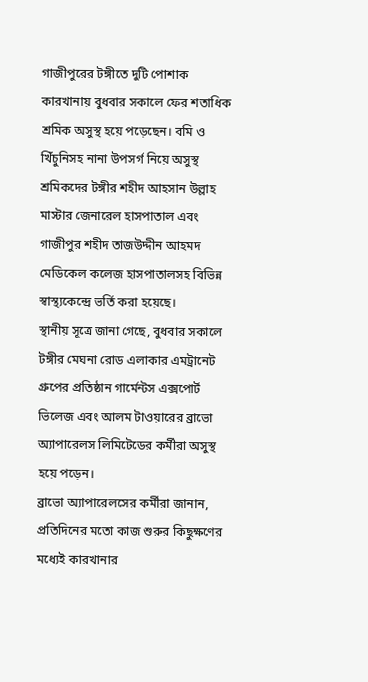গাজীপুরের টঙ্গীতে দুটি পোশাক কারখানায় বুধবার সকালে ফের শতাধিক শ্রমিক অসুস্থ হয়ে পড়েছেন। বমি ও খিঁচুনিসহ নানা উপসর্গ নিয়ে অসুস্থ শ্রমিকদের টঙ্গীর শহীদ আহসান উল্লাহ মাস্টার জেনারেল হাসপাতাল এবং গাজীপুর শহীদ তাজউদ্দীন আহমদ মেডিকেল কলেজ হাসপাতালসহ বিভিন্ন স্বাস্থ্যকেন্দ্রে ভর্তি করা হয়েছে।
স্থানীয় সূত্রে জানা গেছে, বুধবার সকালে টঙ্গীর মেঘনা রোড এলাকার এমট্রানেট গ্রুপের প্রতিষ্ঠান গার্মেন্টস এক্সপোর্ট ভিলেজ এবং আলম টাওয়ারের ব্রাভো অ্যাপারেলস লিমিটেডের কর্মীরা অসুস্থ হয়ে পড়েন।
ব্রাভো অ্যাপারেলসের কর্মীরা জানান, প্রতিদিনের মতো কাজ শুরুর কিছুক্ষণের মধ্যেই কারখানার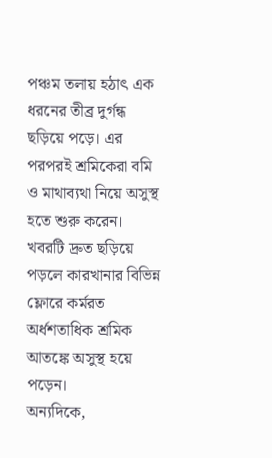পঞ্চম তলায় হঠাৎ এক ধরনের তীব্র দুর্গন্ধ ছড়িয়ে পড়ে। এর পরপরই শ্রমিকেরা বমি ও মাথাব্যথা নিয়ে অসুস্থ হতে শুরু করেন। খবরটি দ্রুত ছড়িয়ে পড়লে কারখানার বিভিন্ন ফ্লোরে কর্মরত অর্ধশতাধিক শ্রমিক আতঙ্কে অসুস্থ হয়ে পড়েন।
অন্যদিকে,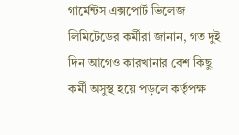গার্মেন্টস এক্সপোর্ট ভিলেজ লিমিটেডের কর্মীরা জানান, গত দুই দিন আগেও কারখানার বেশ কিছু কর্মী অসুস্থ হয়ে পড়লে কর্তৃপক্ষ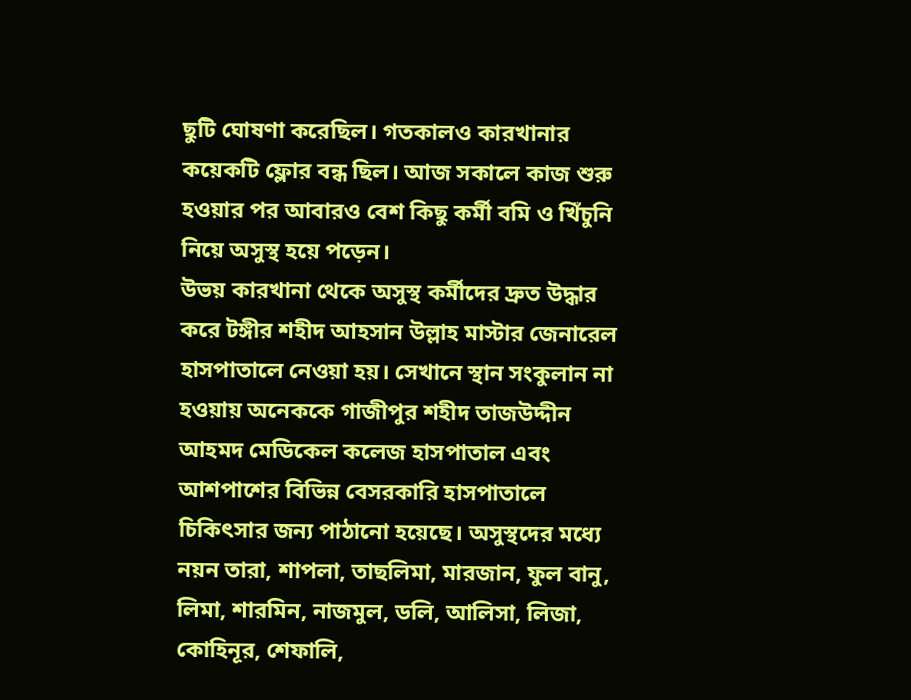ছুটি ঘোষণা করেছিল। গতকালও কারখানার কয়েকটি ফ্লোর বন্ধ ছিল। আজ সকালে কাজ শুরু হওয়ার পর আবারও বেশ কিছু কর্মী বমি ও খিঁচুনি নিয়ে অসুস্থ হয়ে পড়েন।
উভয় কারখানা থেকে অসুস্থ কর্মীদের দ্রুত উদ্ধার করে টঙ্গীর শহীদ আহসান উল্লাহ মাস্টার জেনারেল হাসপাতালে নেওয়া হয়। সেখানে স্থান সংকুলান না হওয়ায় অনেককে গাজীপুর শহীদ তাজউদ্দীন আহমদ মেডিকেল কলেজ হাসপাতাল এবং আশপাশের বিভিন্ন বেসরকারি হাসপাতালে চিকিৎসার জন্য পাঠানো হয়েছে। অসুস্থদের মধ্যে নয়ন তারা, শাপলা, তাছলিমা, মারজান, ফুল বানু, লিমা, শারমিন, নাজমুল, ডলি, আলিসা, লিজা, কোহিনূর, শেফালি,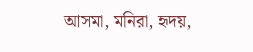আসমা, মনিরা, হৃদয়,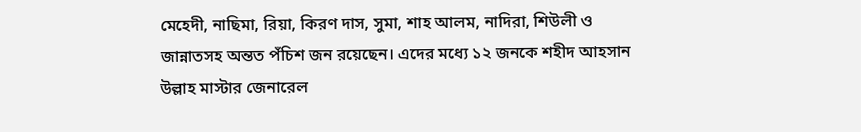মেহেদী, নাছিমা, রিয়া, কিরণ দাস, সুমা, শাহ আলম, নাদিরা, শিউলী ও জান্নাতসহ অন্তত পঁচিশ জন রয়েছেন। এদের মধ্যে ১২ জনকে শহীদ আহসান উল্লাহ মাস্টার জেনারেল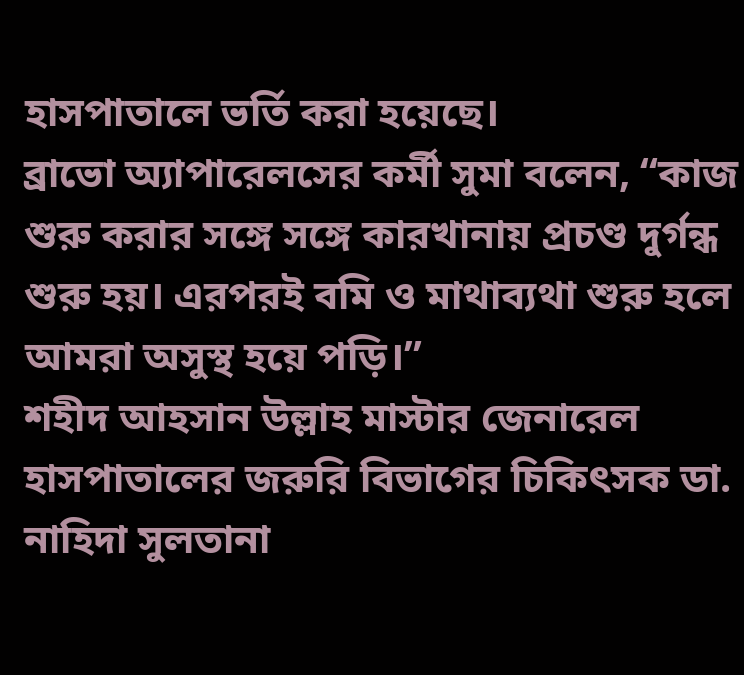হাসপাতালে ভর্তি করা হয়েছে।
ব্রাভো অ্যাপারেলসের কর্মী সুমা বলেন, “কাজ শুরু করার সঙ্গে সঙ্গে কারখানায় প্রচণ্ড দুর্গন্ধ শুরু হয়। এরপরই বমি ও মাথাব্যথা শুরু হলে আমরা অসুস্থ হয়ে পড়ি।”
শহীদ আহসান উল্লাহ মাস্টার জেনারেল হাসপাতালের জরুরি বিভাগের চিকিৎসক ডা. নাহিদা সুলতানা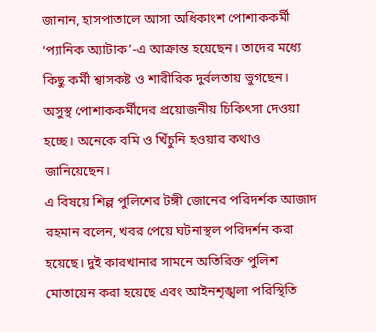জানান, হাসপাতালে আসা অধিকাংশ পোশাককর্মী ‘প্যানিক অ্যাটাক’-এ আক্রান্ত হয়েছেন। তাদের মধ্যে কিছু কর্মী শ্বাসকষ্ট ও শারীরিক দুর্বলতায় ভুগছেন। অসুস্থ পোশাককর্মীদের প্রয়োজনীয় চিকিৎসা দেওয়া হচ্ছে। অনেকে বমি ও খিঁচুনি হওয়ার কথাও জানিয়েছেন।
এ বিষয়ে শিল্প পুলিশের টঙ্গী জোনের পরিদর্শক আজাদ রহমান বলেন, খবর পেয়ে ঘটনাস্থল পরিদর্শন করা হয়েছে। দুই কারখানার সামনে অতিরিক্ত পুলিশ মোতায়েন করা হয়েছে এবং আইনশৃঙ্খলা পরিস্থিতি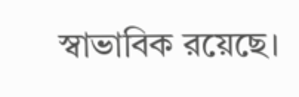স্বাভাবিক রয়েছে।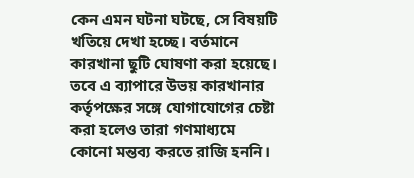কেন এমন ঘটনা ঘটছে, সে বিষয়টি খতিয়ে দেখা হচ্ছে। বর্তমানে কারখানা ছুটি ঘোষণা করা হয়েছে। তবে এ ব্যাপারে উভয় কারখানার কর্তৃপক্ষের সঙ্গে যোগাযোগের চেষ্টা করা হলেও তারা গণমাধ্যমে কোনো মন্তব্য করতে রাজি হননি।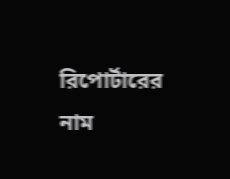রিপোর্টারের নাম